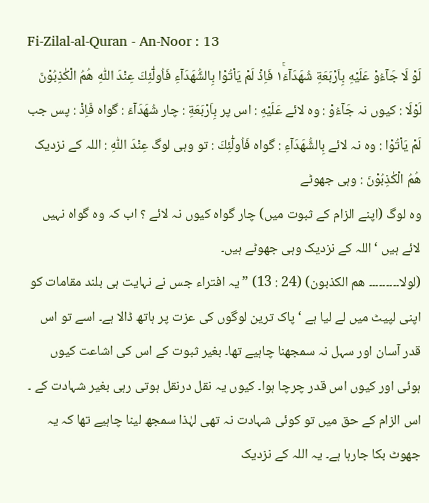Fi-Zilal-al-Quran - An-Noor : 13
لَوْ لَا جَآءُوْ عَلَیْهِ بِاَرْبَعَةِ شُهَدَآءَ١ۚ فَاِذْ لَمْ یَاْتُوْا بِالشُّهَدَآءِ فَاُولٰٓئِكَ عِنْدَ اللّٰهِ هُمُ الْكٰذِبُوْنَ
لَوْلَا : کیوں نہ جَآءُوْ : وہ لائے عَلَيْهِ : اس پر بِاَرْبَعَةِ : چار شُهَدَآءَ : گواہ فَاِذْ : پس جب لَمْ يَاْتُوْا : وہ نہ لائے بِالشُّهَدَآءِ : گواہ فَاُولٰٓئِكَ : تو وہی لوگ عِنْدَ اللّٰهِ : اللہ کے نزدیک هُمُ الْكٰذِبُوْنَ : وہی جھوٹے
وہ لوگ (اپنے الزام کے ثبوت میں) چار گواہ کیوں نہ لائے ؟ اب کہ وہ گواہ نہیں لائے ہیں ‘ اللہ کے نزدیک وہی جھوٹے ہیں۔
(لولا۔۔۔۔۔۔۔۔۔ ھم الکذبون) (24 : 13) ” یہ افتراء جس نے نہایت ہی بلند مقامات کو اپنی لپیٹ میں لے لیا ہے ‘ پاک ترین لوگوں کی عزت پر ہاتھ ڈالا ہے۔ اسے تو اس قدر آسان اور سہل نہ سمجھنا چاہیے تھا۔ بغیر ثبوت کے اس کی اشاعت کیوں ہوئی اور کیوں اس قدر چرچا ہوا۔ کیوں یہ نقل درنقل ہوتی رہی بغیر شہادت کے ۔ اس الزام کے حق میں تو کوئی شہادت نہ تھی لہٰذا سمجھ لینا چاہیے تھا کہ یہ جھوٹ بکا جارہا ہے۔ یہ اللہ کے نزدیک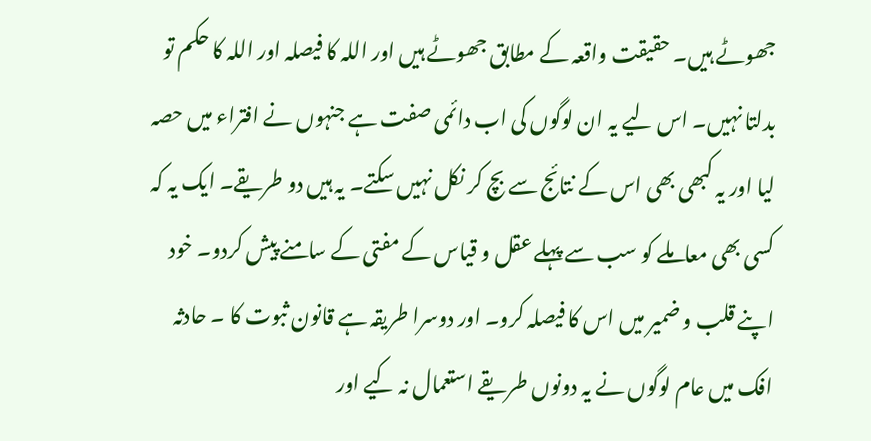جھوٹے ہیں۔ حقیقت واقعہ کے مطابق جھوٹے ہیں اور اللہ کا فیصلہ اور اللہ کا حکم تو بدلتا نہیں۔ اس لیے یہ ان لوگوں کی اب دائمی صفت ہے جنہوں نے افتراء میں حصہ لیا اور یہ کبھی بھی اس کے نتائج سے بچ کر نکل نہیں سکتے۔ یہ ہیں دو طریقے۔ ایک یہ کہ کسی بھی معاملے کو سب سے پہلے عقل و قیاس کے مفتی کے سامنے پیش کردو۔ خود اپنے قلب و ضمیر میں اس کا فیصلہ کرو۔ اور دوسرا طریقہ ہے قانون ثبوت کا ۔ حادثہ افک میں عام لوگوں نے یہ دونوں طریقے استعمال نہ کیے اور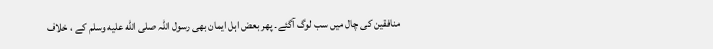منافقین کی چال میں سب لوگ آگئے۔ پھر بعض اہل ایمان بھی رسول اللہ صلى الله عليه وسلم کے ، خلاف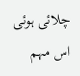چلائی ہوئی اس مہم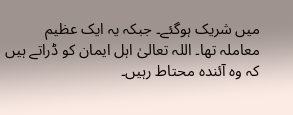میں شریک ہوگئے۔ جبکہ یہ ایک عظیم معاملہ تھا۔ اللہ تعالیٰ اہل ایمان کو ڈراتے ہیں کہ وہ آئندہ محتاط رہیں۔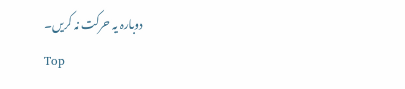دوبارہ یہ حرکت نہ کریں۔
Top